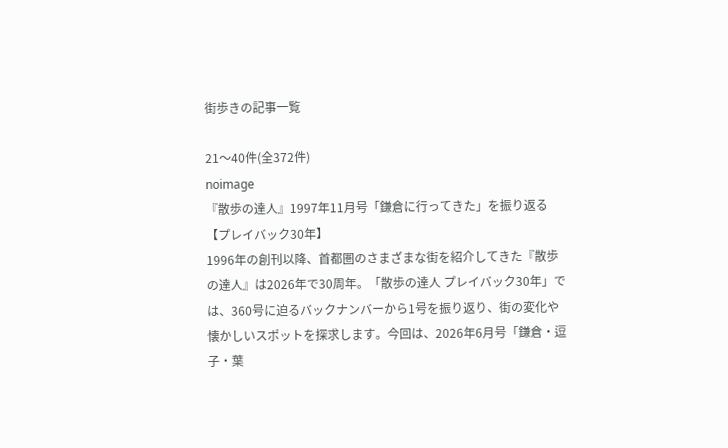街歩きの記事一覧

21〜40件(全372件)
noimage
『散歩の達人』1997年11月号「鎌倉に行ってきた」を振り返る【プレイバック30年】
1996年の創刊以降、首都圏のさまざまな街を紹介してきた『散歩の達人』は2026年で30周年。「散歩の達人 プレイバック30年」では、360号に迫るバックナンバーから1号を振り返り、街の変化や懐かしいスポットを探求します。今回は、2026年6月号「鎌倉・逗子・葉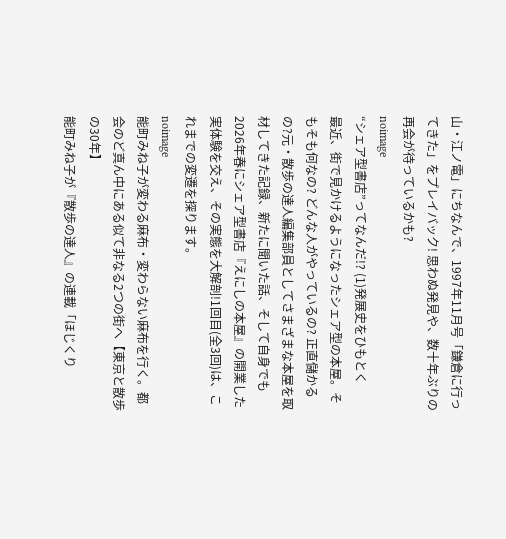山・江ノ電」にちなんで、1997年11月号「鎌倉に行ってきた」をプレイバック! 思わぬ発見や、数十年ぶりの再会が待っているかも?
noimage
“シェア型書店”ってなんだ!? (1)発展史をひもとく
最近、街で見かけるようになったシェア型の本屋。そもそも何なの? どんな人がやっているの? 正直儲かるの?元・散歩の達人編集部員としてさまざまな本屋を取材してきた記録、新たに聞いた話、そして自身でも2026年春にシェア型書店『えにしの本屋』の開業した実体験を交え、その実態を大解剖!1回目(全3回)は、これまでの変遷を探ります。
noimage
能町みね子が変わる麻布・変わらない麻布を行く。都会のど真ん中にある似て非なる2つの街へ【東京と散歩の30年】
能町みね子が『散歩の達人』の連載「ほじくり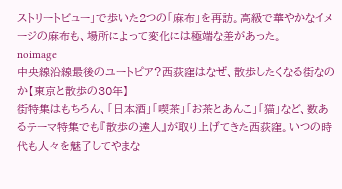ストリートビュー」で歩いた2つの「麻布」を再訪。高級で華やかなイメージの麻布も、場所によって変化には極端な差があった。
noimage
中央線沿線最後のユートピア?西荻窪はなぜ、散歩したくなる街なのか【東京と散歩の30年】
街特集はもちろん、「日本酒」「喫茶」「お茶とあんこ」「猫」など、数あるテーマ特集でも『散歩の達人』が取り上げてきた西荻窪。いつの時代も人々を魅了してやまな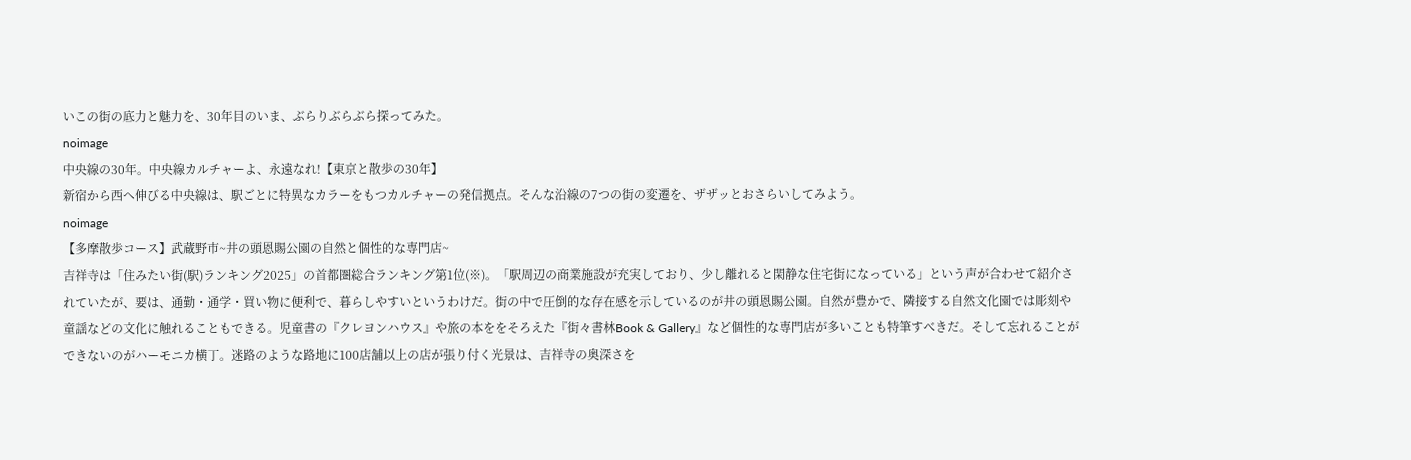いこの街の底力と魅力を、30年目のいま、ぶらりぶらぶら探ってみた。
noimage
中央線の30年。中央線カルチャーよ、永遠なれ!【東京と散歩の30年】
新宿から西へ伸びる中央線は、駅ごとに特異なカラーをもつカルチャーの発信拠点。そんな沿線の7つの街の変遷を、ザザッとおさらいしてみよう。
noimage
【多摩散歩コース】武蔵野市~井の頭恩賜公園の自然と個性的な専門店~
吉祥寺は「住みたい街(駅)ランキング2025」の首都圏総合ランキング第1位(※)。「駅周辺の商業施設が充実しており、少し離れると閑静な住宅街になっている」という声が合わせて紹介されていたが、要は、通勤・通学・買い物に便利で、暮らしやすいというわけだ。街の中で圧倒的な存在感を示しているのが井の頭恩賜公園。自然が豊かで、隣接する自然文化園では彫刻や童謡などの文化に触れることもできる。児童書の『クレヨンハウス』や旅の本ををそろえた『街々書林Book & Gallery』など個性的な専門店が多いことも特筆すべきだ。そして忘れることができないのがハーモニカ横丁。迷路のような路地に100店舗以上の店が張り付く光景は、吉祥寺の奥深さを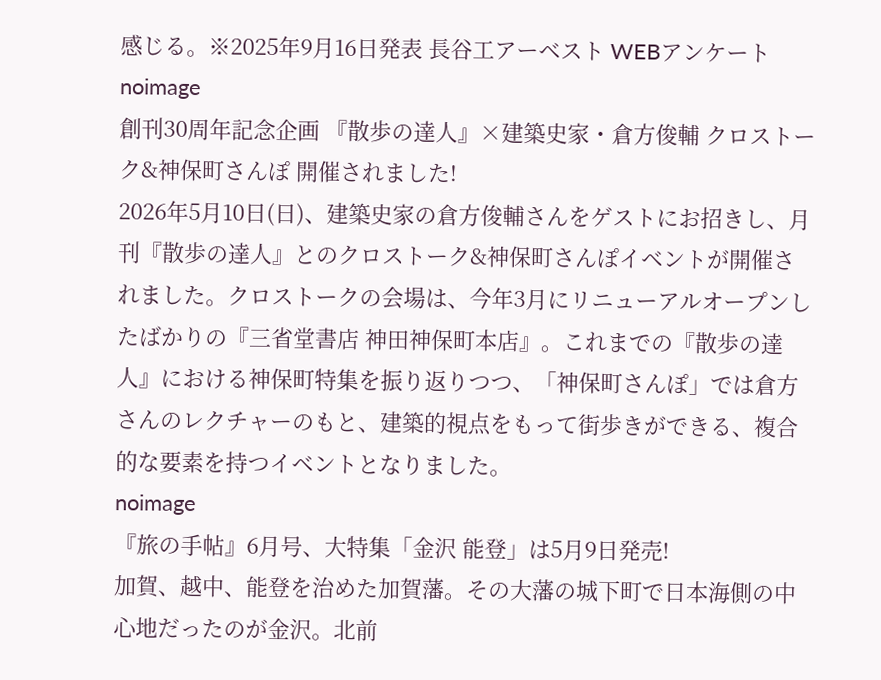感じる。※2025年9月16日発表 長谷工アーベスト WEBアンケート
noimage
創刊30周年記念企画 『散歩の達人』×建築史家・倉方俊輔 クロストーク&神保町さんぽ 開催されました!
2026年5月10日(日)、建築史家の倉方俊輔さんをゲストにお招きし、月刊『散歩の達人』とのクロストーク&神保町さんぽイベントが開催されました。クロストークの会場は、今年3月にリニューアルオープンしたばかりの『三省堂書店 神田神保町本店』。これまでの『散歩の達人』における神保町特集を振り返りつつ、「神保町さんぽ」では倉方さんのレクチャーのもと、建築的視点をもって街歩きができる、複合的な要素を持つイベントとなりました。
noimage
『旅の手帖』6月号、大特集「金沢 能登」は5月9日発売!
加賀、越中、能登を治めた加賀藩。その大藩の城下町で日本海側の中心地だったのが金沢。北前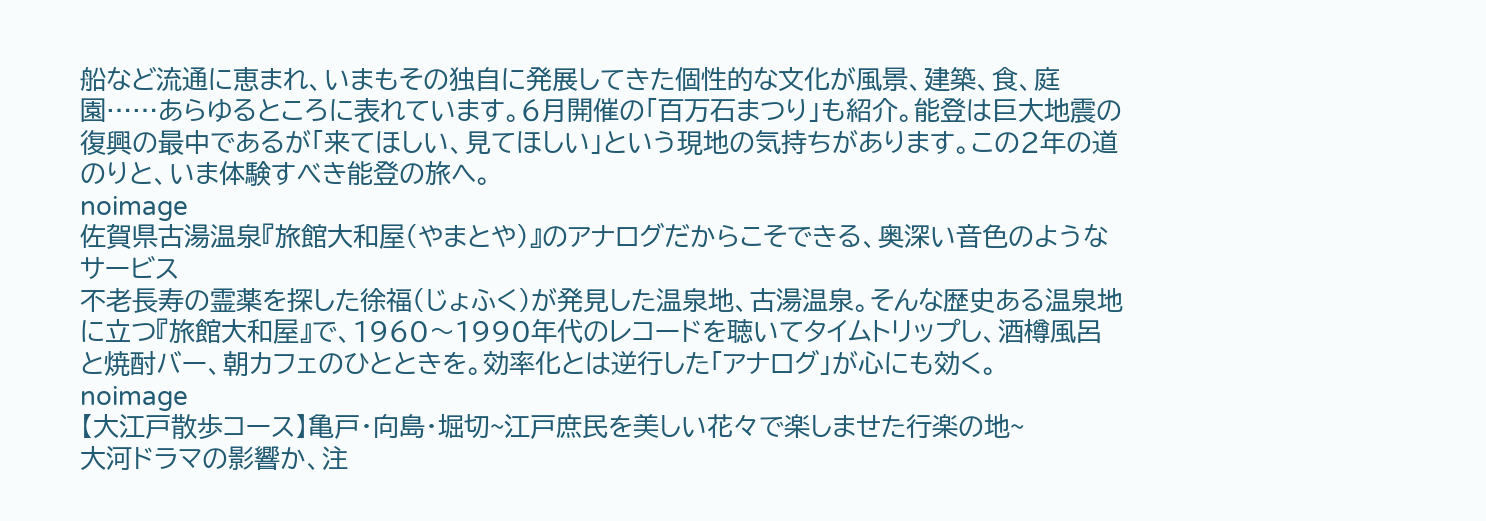船など流通に恵まれ、いまもその独自に発展してきた個性的な文化が風景、建築、食、庭園……あらゆるところに表れています。6月開催の「百万石まつり」も紹介。能登は巨大地震の復興の最中であるが「来てほしい、見てほしい」という現地の気持ちがあります。この2年の道のりと、いま体験すべき能登の旅へ。
noimage
佐賀県古湯温泉『旅館大和屋(やまとや)』のアナログだからこそできる、奥深い音色のようなサービス
不老長寿の霊薬を探した徐福(じょふく)が発見した温泉地、古湯温泉。そんな歴史ある温泉地に立つ『旅館大和屋』で、1960〜1990年代のレコードを聴いてタイムトリップし、酒樽風呂と焼酎バー、朝カフェのひとときを。効率化とは逆行した「アナログ」が心にも効く。
noimage
【大江戸散歩コース】亀戸・向島・堀切~江戸庶民を美しい花々で楽しませた行楽の地~
大河ドラマの影響か、注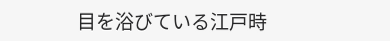目を浴びている江戸時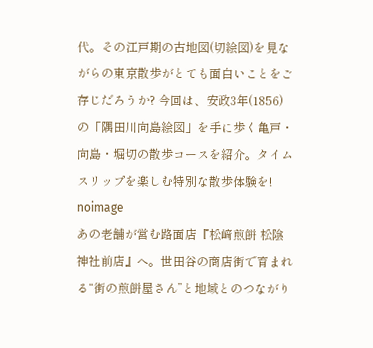代。その江戸期の古地図(切絵図)を見ながらの東京散歩がとても面白いことをご存じだろうか? 今回は、安政3年(1856)の「隅田川向島絵図」を手に歩く亀戸・向島・堀切の散歩コースを紹介。タイムスリップを楽しむ特別な散歩体験を!
noimage
あの老舗が営む路面店『松﨑煎餅 松陰神社前店』へ。世田谷の商店街で育まれる“街の煎餅屋さん”と地域とのつながり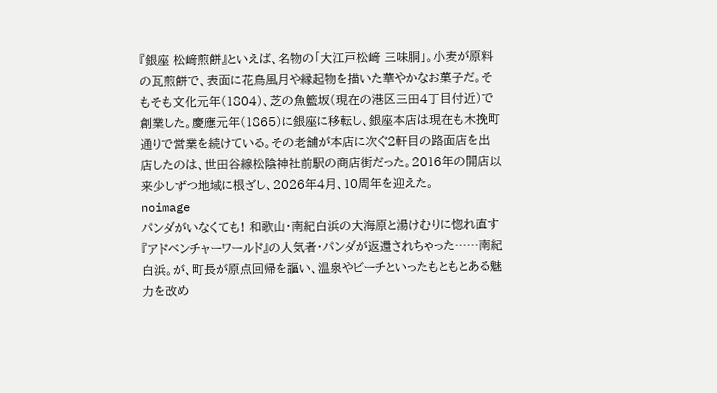『銀座 松﨑煎餅』といえば、名物の「大江戸松﨑 三味胴」。小麦が原料の瓦煎餅で、表面に花鳥風月や縁起物を描いた華やかなお菓子だ。そもそも文化元年(1804)、芝の魚籃坂(現在の港区三田4丁目付近)で創業した。慶應元年(1865)に銀座に移転し、銀座本店は現在も木挽町通りで営業を続けている。その老舗が本店に次ぐ2軒目の路面店を出店したのは、世田谷線松陰神社前駅の商店街だった。2016年の開店以来少しずつ地域に根ざし、2026年4月、10周年を迎えた。
noimage
パンダがいなくても! 和歌山・南紀白浜の大海原と湯けむりに惚れ直す
『アドベンチャーワールド』の人気者・パンダが返還されちゃった……南紀白浜。が、町長が原点回帰を謳い、温泉やビーチといったもともとある魅力を改め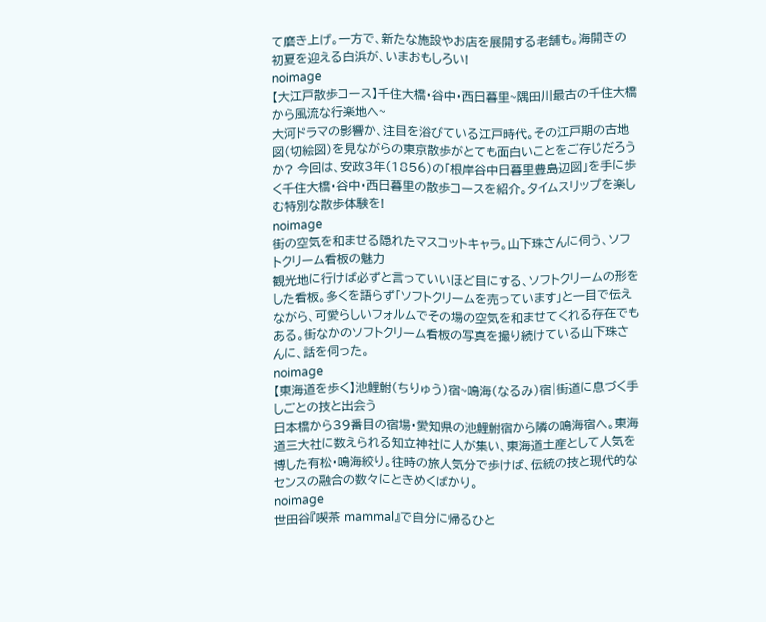て磨き上げ。一方で、新たな施設やお店を展開する老舗も。海開きの初夏を迎える白浜が、いまおもしろい!
noimage
【大江戸散歩コース】千住大橋・谷中・西日暮里~隅田川最古の千住大橋から風流な行楽地へ~
大河ドラマの影響か、注目を浴びている江戸時代。その江戸期の古地図(切絵図)を見ながらの東京散歩がとても面白いことをご存じだろうか? 今回は、安政3年(1856)の「根岸谷中日暮里豊島辺図」を手に歩く千住大橋・谷中・西日暮里の散歩コースを紹介。タイムスリップを楽しむ特別な散歩体験を!
noimage
街の空気を和ませる隠れたマスコットキャラ。山下珠さんに伺う、ソフトクリーム看板の魅力
観光地に行けば必ずと言っていいほど目にする、ソフトクリームの形をした看板。多くを語らず「ソフトクリームを売っています」と一目で伝えながら、可愛らしいフォルムでその場の空気を和ませてくれる存在でもある。街なかのソフトクリーム看板の写真を撮り続けている山下珠さんに、話を伺った。
noimage
【東海道を歩く】池鯉鮒(ちりゅう)宿~鳴海(なるみ)宿|街道に息づく手しごとの技と出会う
日本橋から39番目の宿場・愛知県の池鯉鮒宿から隣の鳴海宿へ。東海道三大社に数えられる知立神社に人が集い、東海道土産として人気を博した有松・鳴海絞り。往時の旅人気分で歩けば、伝統の技と現代的なセンスの融合の数々にときめくばかり。
noimage
世田谷『喫茶 mammal』で自分に帰るひと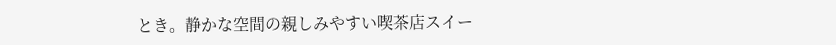とき。静かな空間の親しみやすい喫茶店スイー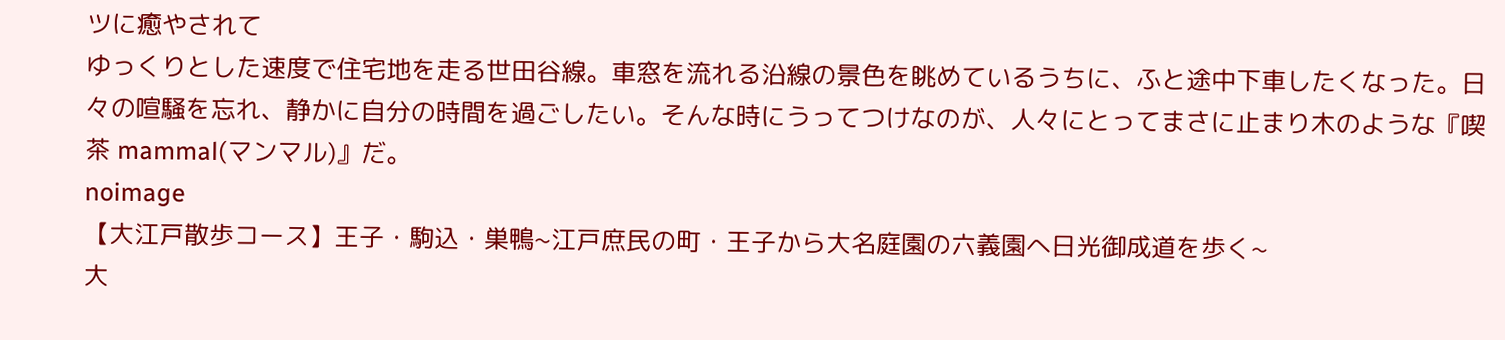ツに癒やされて
ゆっくりとした速度で住宅地を走る世田谷線。車窓を流れる沿線の景色を眺めているうちに、ふと途中下車したくなった。日々の喧騒を忘れ、静かに自分の時間を過ごしたい。そんな時にうってつけなのが、人々にとってまさに止まり木のような『喫茶 mammal(マンマル)』だ。
noimage
【大江戸散歩コース】王子・駒込・巣鴨~江戸庶民の町・王子から大名庭園の六義園へ日光御成道を歩く~
大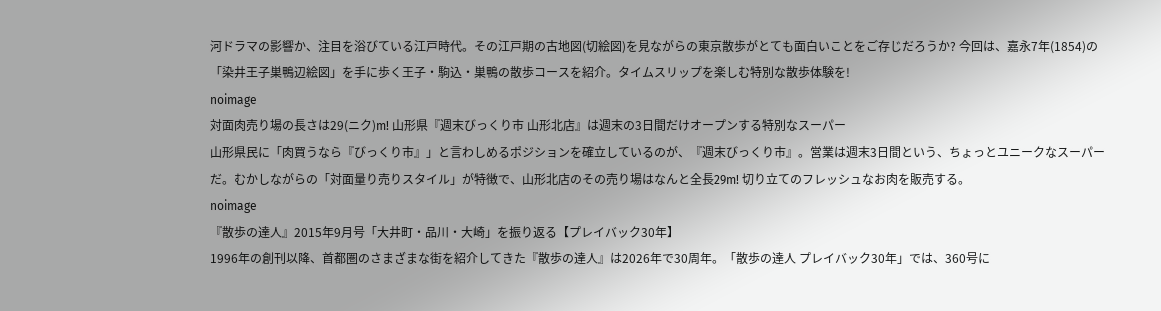河ドラマの影響か、注目を浴びている江戸時代。その江戸期の古地図(切絵図)を見ながらの東京散歩がとても面白いことをご存じだろうか? 今回は、嘉永7年(1854)の「染井王子巣鴨辺絵図」を手に歩く王子・駒込・巣鴨の散歩コースを紹介。タイムスリップを楽しむ特別な散歩体験を!
noimage
対面肉売り場の長さは29(ニク)m! 山形県『週末びっくり市 山形北店』は週末の3日間だけオープンする特別なスーパー
山形県民に「肉買うなら『びっくり市』」と言わしめるポジションを確立しているのが、『週末びっくり市』。営業は週末3日間という、ちょっとユニークなスーパーだ。むかしながらの「対面量り売りスタイル」が特徴で、山形北店のその売り場はなんと全長29m! 切り立てのフレッシュなお肉を販売する。
noimage
『散歩の達人』2015年9月号「大井町・品川・大崎」を振り返る【プレイバック30年】
1996年の創刊以降、首都圏のさまざまな街を紹介してきた『散歩の達人』は2026年で30周年。「散歩の達人 プレイバック30年」では、360号に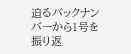迫るバックナンバーから1号を振り返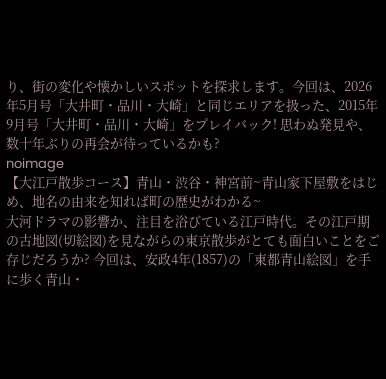り、街の変化や懐かしいスポットを探求します。今回は、2026年5月号「大井町・品川・大崎」と同じエリアを扱った、2015年9月号「大井町・品川・大崎」をプレイバック! 思わぬ発見や、数十年ぶりの再会が待っているかも?
noimage
【大江戸散歩コース】青山・渋谷・神宮前~青山家下屋敷をはじめ、地名の由来を知れば町の歴史がわかる~
大河ドラマの影響か、注目を浴びている江戸時代。その江戸期の古地図(切絵図)を見ながらの東京散歩がとても面白いことをご存じだろうか? 今回は、安政4年(1857)の「東都青山絵図」を手に歩く青山・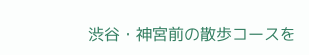渋谷・神宮前の散歩コースを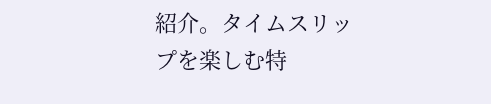紹介。タイムスリップを楽しむ特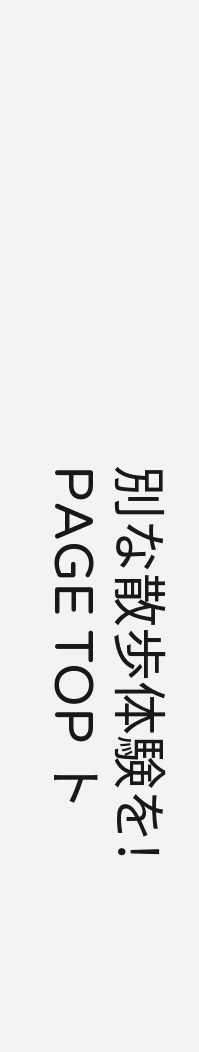別な散歩体験を!
PAGE TOP ト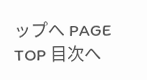ップへ PAGE TOP 目次へ